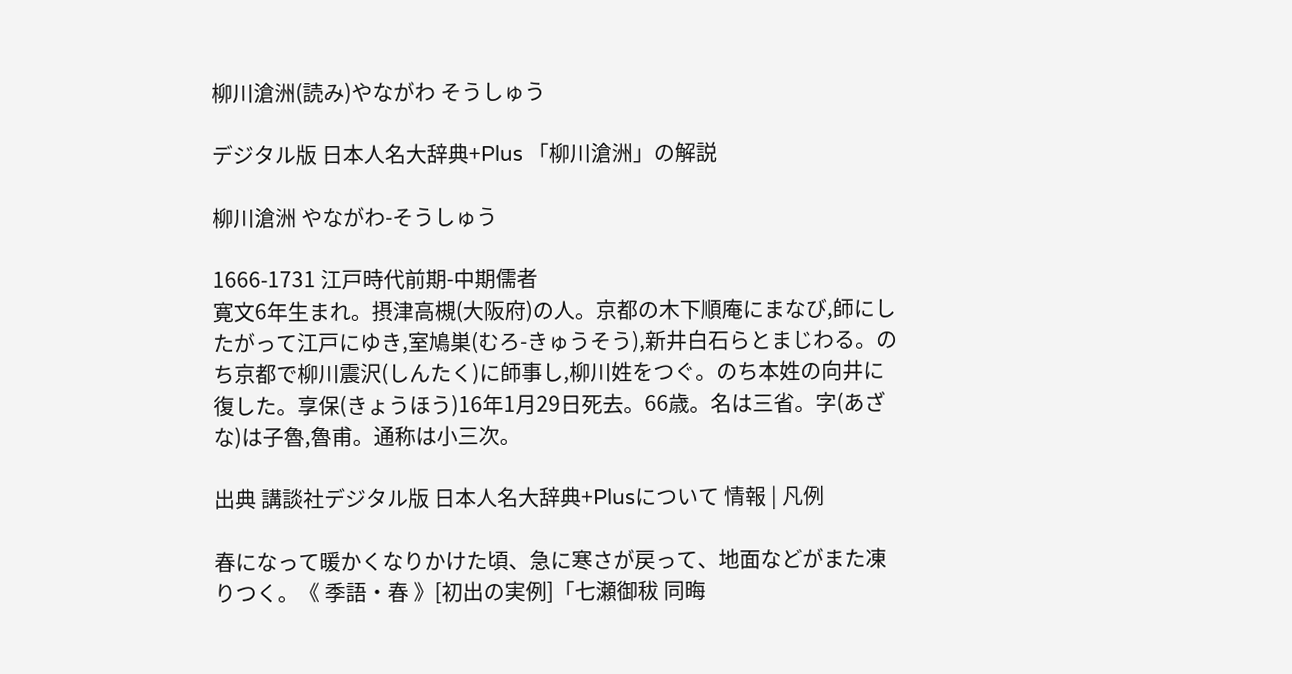柳川滄洲(読み)やながわ そうしゅう

デジタル版 日本人名大辞典+Plus 「柳川滄洲」の解説

柳川滄洲 やながわ-そうしゅう

1666-1731 江戸時代前期-中期儒者
寛文6年生まれ。摂津高槻(大阪府)の人。京都の木下順庵にまなび,師にしたがって江戸にゆき,室鳩巣(むろ-きゅうそう),新井白石らとまじわる。のち京都で柳川震沢(しんたく)に師事し,柳川姓をつぐ。のち本姓の向井に復した。享保(きょうほう)16年1月29日死去。66歳。名は三省。字(あざな)は子魯,魯甫。通称は小三次。

出典 講談社デジタル版 日本人名大辞典+Plusについて 情報 | 凡例

春になって暖かくなりかけた頃、急に寒さが戻って、地面などがまた凍りつく。《 季語・春 》[初出の実例]「七瀬御秡 同晦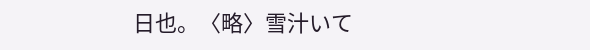日也。〈略〉雪汁いて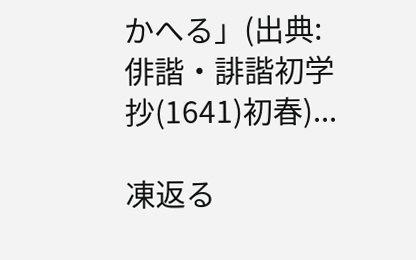かへる」(出典:俳諧・誹諧初学抄(1641)初春)...

凍返る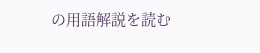の用語解説を読む